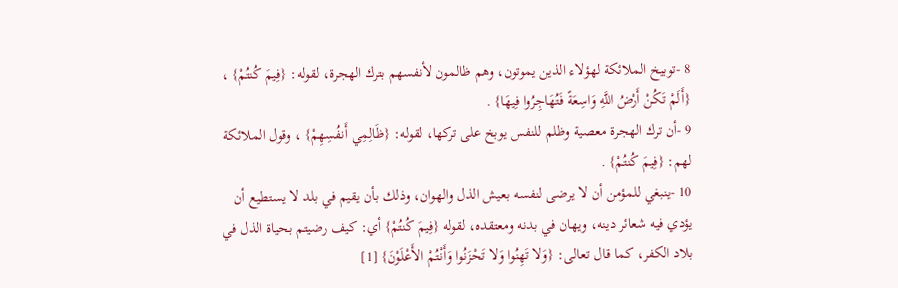8 -توبيخ الملائكة لهؤلاء الذين يموتون، وهم ظالمون لأنفسهم بترك الهجرة، لقوله: {فِيمَ كُنتُمْ} ، {أَلَمْ تَكُنْ أَرْضُ اللَّهِ وَاسِعَةً فَتُهَاجِرُوا فِيهَا} .
9 -أن ترك الهجرة معصية وظلم للنفس يوبخ على تركها، لقوله: {ظَالِمِي أَنفُسِهِمْ} ، وقول الملائكة لهم: {فِيمَ كُنتُمْ} .
10 -ينبغي للمؤمن أن لا يرضى لنفسه بعيش الذل والهوان، وذلك بأن يقيم في بلد لا يستطيع أن يؤدي فيه شعائر دينه، ويهان في بدنه ومعتقده، لقوله {فِيمَ كُنتُمْ} أي: كيف رضيتم بحياة الذل في بلاد الكفر، كما قال تعالى: {وَلا تَهِنُوا وَلا تَحْزَنُوا وَأَنْتُمْ الأَعْلَوْنَ} [1]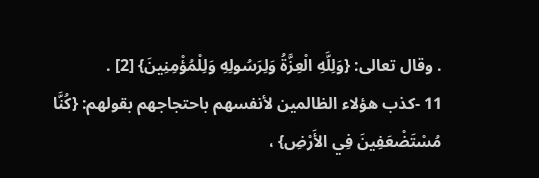. وقال تعالى: {وَلِلَّهِ الْعِزَّةُ وَلِرَسُولِهِ وَلِلْمُؤْمِنِينَ} [2] .
11 -كذب هؤلاء الظالمين لأنفسهم باحتجاجهم بقولهم: {كُنَّا مُسْتَضْعَفِينَ فِي الأَرْضِ} ،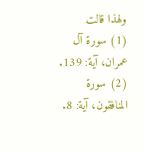ولهذا قالت
(1) سورة آل عمران، آية: 139.
(2) سورة المنافقون، آية: 8.